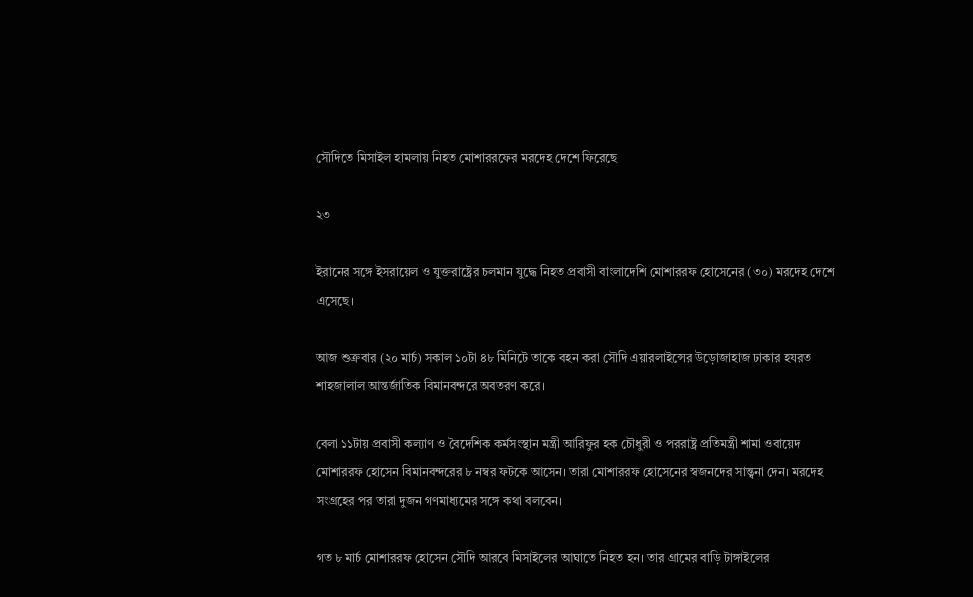সৌদিতে মিসাইল হামলায় নিহত মোশাররফের মরদেহ দেশে ফিরেছে

২৩

ইরানের সঙ্গে ইসরায়েল ও যুক্তরাষ্ট্রের চলমান যুদ্ধে নিহত প্রবাসী বাংলাদেশি মোশাররফ হোসেনের (৩০) মরদেহ দেশে এসেছে।

আজ শুক্রবার (২০ মার্চ) সকাল ১০টা ৪৮ মিনিটে তাকে বহন করা সৌদি এয়ারলাইন্সের উড়োজাহাজ ঢাকার হযরত শাহজালাল আন্তর্জাতিক বিমানবন্দরে অবতরণ করে।

বেলা ১১টায় প্রবাসী কল্যাণ ও বৈদেশিক কর্মসংস্থান মন্ত্রী আরিফুর হক চৌধুরী ও পররাষ্ট্র প্রতিমন্ত্রী শামা ওবায়েদ মোশাররফ হোসেন বিমানবন্দরের ৮ নম্বর ফটকে আসেন। তারা মোশাররফ হোসেনের স্বজনদের সান্ত্বনা দেন। মরদেহ সংগ্রহের পর তারা দুজন গণমাধ্যমের সঙ্গে কথা বলবেন।

গত ৮ মার্চ মোশাররফ হোসেন সৌদি আরবে মিসাইলের আঘাতে নিহত হন। তার গ্রামের বাড়ি টাঙ্গাইলের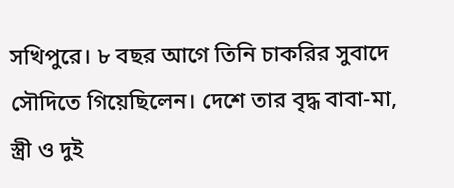সখিপুরে। ৮ বছর আগে তিনি চাকরির সুবাদে সৌদিতে গিয়েছিলেন। দেশে তার বৃদ্ধ বাবা-মা, স্ত্রী ও দুই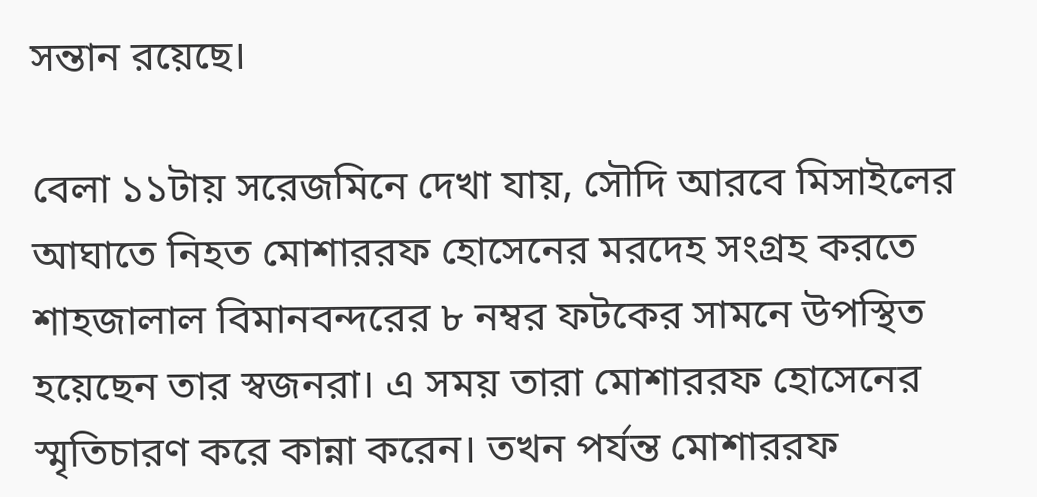সন্তান রয়েছে।

বেলা ১১টায় সরেজমিনে দেখা যায়, সৌদি আরবে মিসাইলের আঘাতে নিহত মোশাররফ হোসেনের মরদেহ সংগ্রহ করতে শাহজালাল বিমানবন্দরের ৮ নম্বর ফটকের সামনে উপস্থিত হয়েছেন তার স্বজনরা। এ সময় তারা মোশাররফ হোসেনের স্মৃতিচারণ করে কান্না করেন। তখন পর্যন্ত মোশাররফ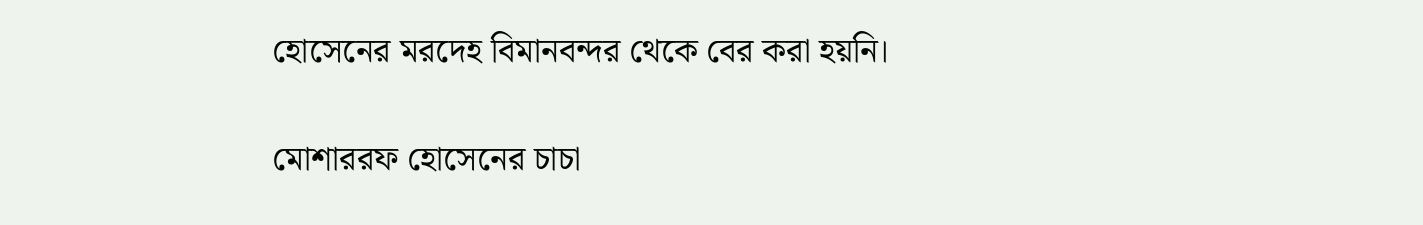হোসেনের মরদেহ বিমানবন্দর থেকে বের করা হয়নি।

মোশাররফ হোসেনের চাচা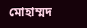মোহাম্মদ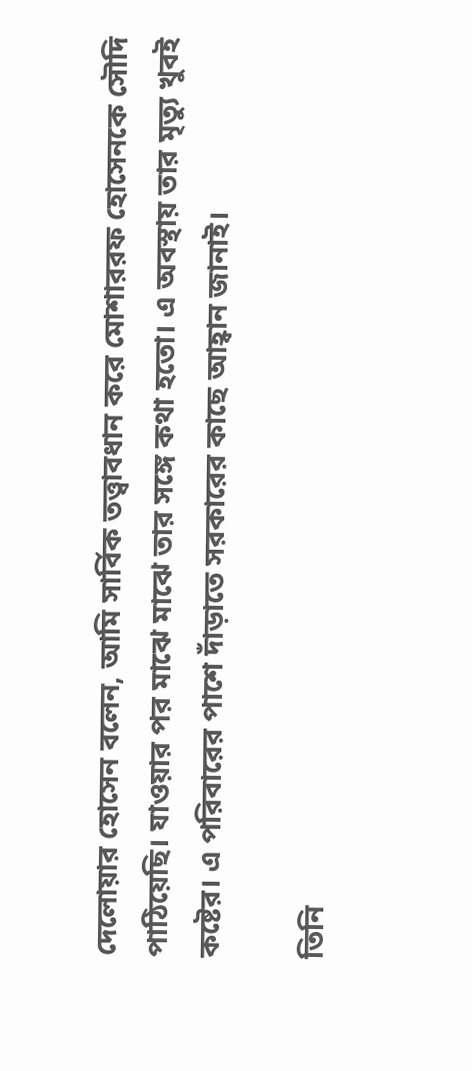দেলোয়ার হোসেন বলেন, আমি সার্বিক তত্ত্বাবধান করে মোশাররফ হোসেনকে সৌদি পাঠিয়েছি। যাওয়ার পর মাঝে মাঝে তার সঙ্গে কথা হতো। এ অবস্থায় তার মৃত্যু খুবই কষ্টের। এ পরিবারের পাশে দাঁড়াতে সরকারের কাছে আহ্বান জানাই।

তিনি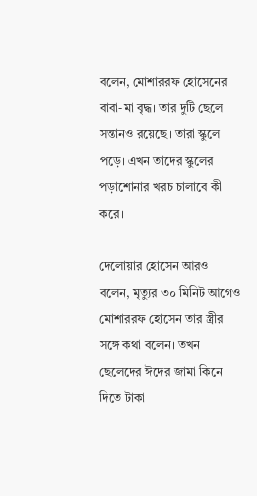বলেন, মোশাররফ হোসেনের বাবা-মা বৃদ্ধ। তার দুটি ছেলে সন্তানও রয়েছে। তারা স্কুলে পড়ে। এখন তাদের স্কুলের পড়াশোনার খরচ চালাবে কী করে।

দেলোয়ার হোসেন আরও বলেন, মৃত্যুর ৩০ মিনিট আগেও মোশাররফ হোসেন তার স্ত্রীর সঙ্গে কথা বলেন। তখন ছেলেদের ঈদের জামা কিনে দিতে টাকা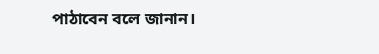পাঠাবেন বলে জানান।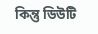কিন্তু ডিউটি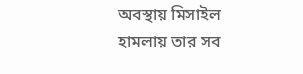অবস্থায় মিসাইল হামলায় তার সব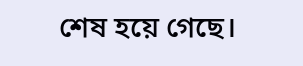শেষ হয়ে গেছে।